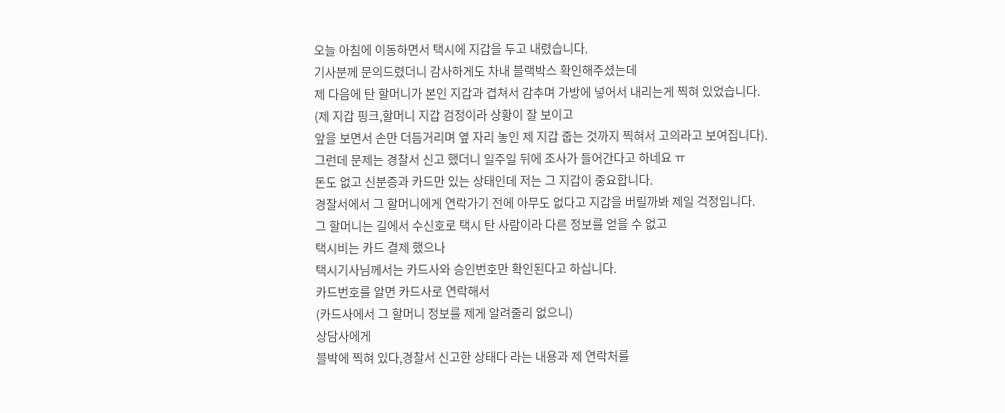오늘 아침에 이동하면서 택시에 지갑을 두고 내렸습니다.
기사분께 문의드렸더니 감사하게도 차내 블랙박스 확인해주셨는데
제 다음에 탄 할머니가 본인 지갑과 겹쳐서 감추며 가방에 넣어서 내리는게 찍혀 있었습니다.
(제 지갑 핑크,할머니 지갑 검정이라 상황이 잘 보이고
앞을 보면서 손만 더듬거리며 옆 자리 놓인 제 지갑 줍는 것까지 찍혀서 고의라고 보여집니다).
그런데 문제는 경찰서 신고 했더니 일주일 뒤에 조사가 들어간다고 하네요 ㅠ
돈도 없고 신분증과 카드만 있는 상태인데 저는 그 지갑이 중요합니다.
경찰서에서 그 할머니에게 연락가기 전에 아무도 없다고 지갑을 버릴까봐 제일 걱정입니다.
그 할머니는 길에서 수신호로 택시 탄 사람이라 다른 정보를 얻을 수 없고
택시비는 카드 결제 했으나
택시기사님께서는 카드사와 승인번호만 확인된다고 하십니다.
카드번호를 알면 카드사로 연락해서
(카드사에서 그 할머니 정보를 제게 알려줄리 없으니)
상담사에게
블박에 찍혀 있다,경찰서 신고한 상태다 라는 내용과 제 연락처를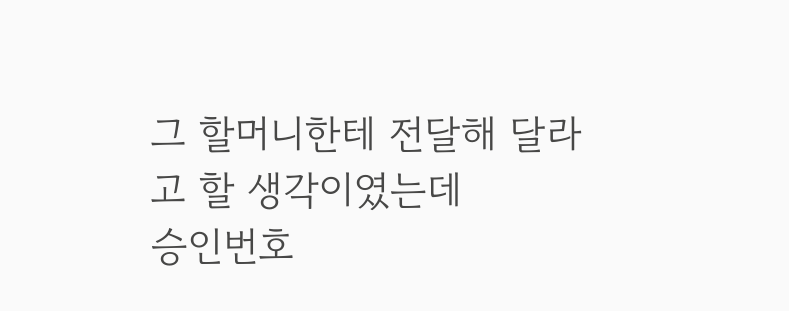그 할머니한테 전달해 달라고 할 생각이였는데
승인번호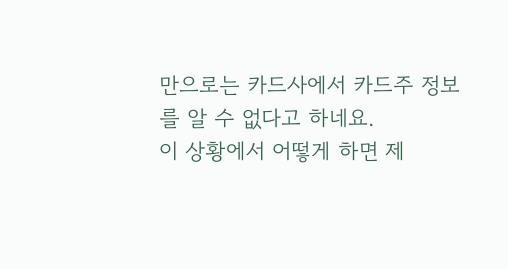만으로는 카드사에서 카드주 정보를 알 수 없다고 하네요.
이 상황에서 어떻게 하면 제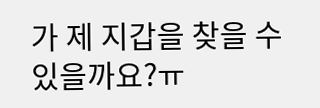가 제 지갑을 찾을 수 있을까요?ㅠ